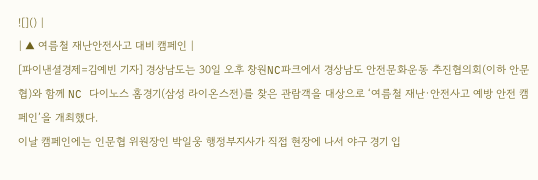![]() |
| ▲ 여름철 재난안전사고 대비 캠페인 |
[파이낸셜경제=김예빈 기자] 경상남도는 30일 오후 창원NC파크에서 경상남도 안전문화운동 추진협의회(이하 안문협)와 함께 NC 다이노스 홈경기(삼성 라이온스전)를 찾은 관람객을 대상으로 ‘여름철 재난·안전사고 예방 안전 캠페인’을 개최했다.
이날 캠페인에는 인문협 위원장인 박일웅 행정부지사가 직접 현장에 나서 야구 경기 입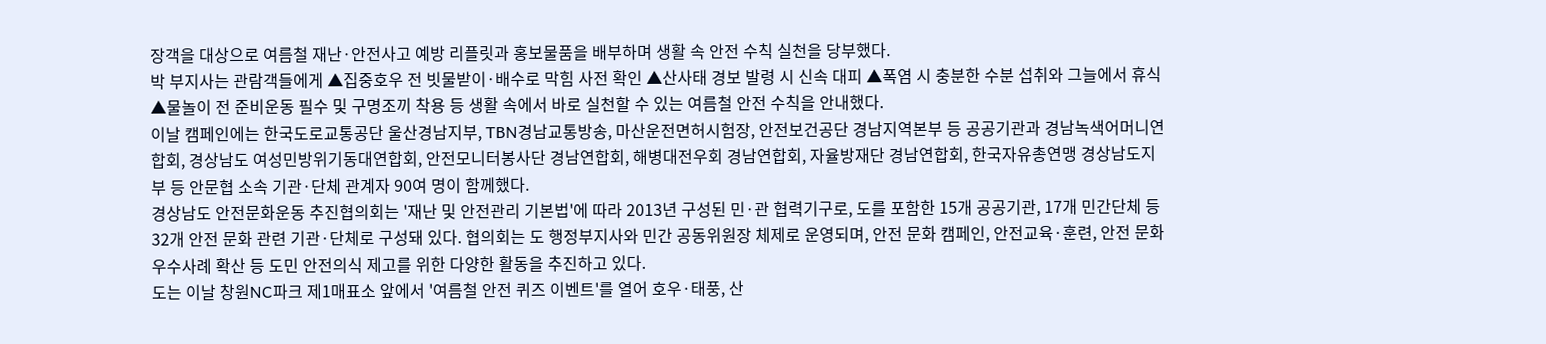장객을 대상으로 여름철 재난·안전사고 예방 리플릿과 홍보물품을 배부하며 생활 속 안전 수칙 실천을 당부했다.
박 부지사는 관람객들에게 ▲집중호우 전 빗물받이·배수로 막힘 사전 확인 ▲산사태 경보 발령 시 신속 대피 ▲폭염 시 충분한 수분 섭취와 그늘에서 휴식 ▲물놀이 전 준비운동 필수 및 구명조끼 착용 등 생활 속에서 바로 실천할 수 있는 여름철 안전 수칙을 안내했다.
이날 캠페인에는 한국도로교통공단 울산경남지부, TBN경남교통방송, 마산운전면허시험장, 안전보건공단 경남지역본부 등 공공기관과 경남녹색어머니연합회, 경상남도 여성민방위기동대연합회, 안전모니터봉사단 경남연합회, 해병대전우회 경남연합회, 자율방재단 경남연합회, 한국자유총연맹 경상남도지부 등 안문협 소속 기관·단체 관계자 90여 명이 함께했다.
경상남도 안전문화운동 추진협의회는 '재난 및 안전관리 기본법'에 따라 2013년 구성된 민·관 협력기구로, 도를 포함한 15개 공공기관, 17개 민간단체 등 32개 안전 문화 관련 기관·단체로 구성돼 있다. 협의회는 도 행정부지사와 민간 공동위원장 체제로 운영되며, 안전 문화 캠페인, 안전교육·훈련, 안전 문화 우수사례 확산 등 도민 안전의식 제고를 위한 다양한 활동을 추진하고 있다.
도는 이날 창원NC파크 제1매표소 앞에서 '여름철 안전 퀴즈 이벤트'를 열어 호우·태풍, 산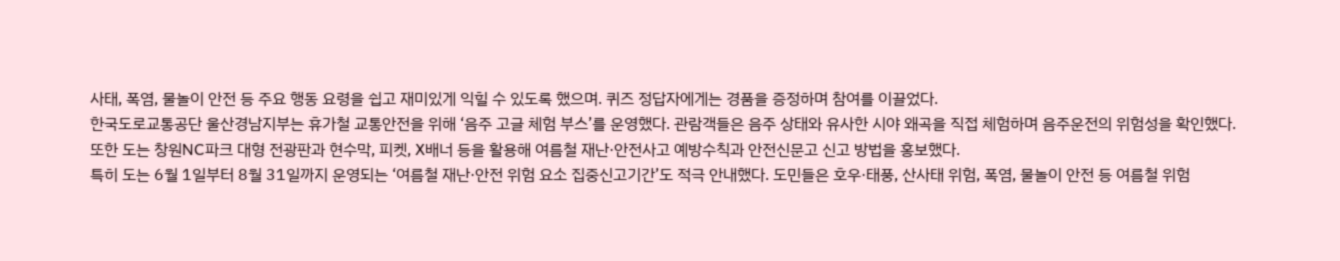사태, 폭염, 물놀이 안전 등 주요 행동 요령을 쉽고 재미있게 익힐 수 있도록 했으며. 퀴즈 정답자에게는 경품을 증정하며 참여를 이끌었다.
한국도로교통공단 울산경남지부는 휴가철 교통안전을 위해 ‘음주 고글 체험 부스’를 운영했다. 관람객들은 음주 상태와 유사한 시야 왜곡을 직접 체험하며 음주운전의 위험성을 확인했다.
또한 도는 창원NC파크 대형 전광판과 현수막, 피켓, X배너 등을 활용해 여름철 재난·안전사고 예방수칙과 안전신문고 신고 방법을 홍보했다.
특히 도는 6월 1일부터 8월 31일까지 운영되는 ‘여름철 재난·안전 위험 요소 집중신고기간’도 적극 안내했다. 도민들은 호우·태풍, 산사태 위험, 폭염, 물놀이 안전 등 여름철 위험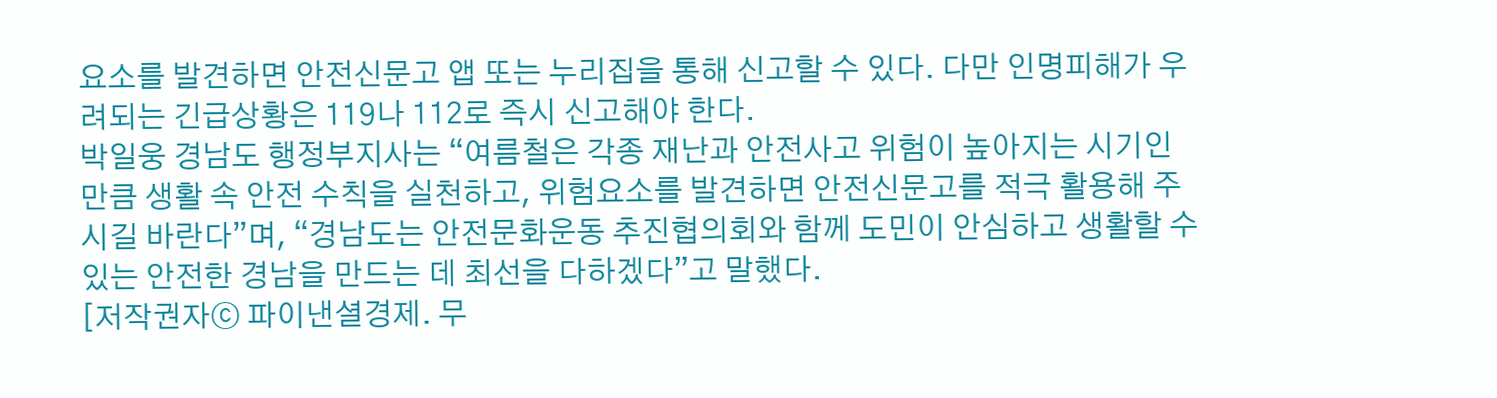요소를 발견하면 안전신문고 앱 또는 누리집을 통해 신고할 수 있다. 다만 인명피해가 우려되는 긴급상황은 119나 112로 즉시 신고해야 한다.
박일웅 경남도 행정부지사는 “여름철은 각종 재난과 안전사고 위험이 높아지는 시기인 만큼 생활 속 안전 수칙을 실천하고, 위험요소를 발견하면 안전신문고를 적극 활용해 주시길 바란다”며, “경남도는 안전문화운동 추진협의회와 함께 도민이 안심하고 생활할 수 있는 안전한 경남을 만드는 데 최선을 다하겠다”고 말했다.
[저작권자ⓒ 파이낸셜경제. 무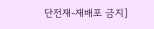단전재-재배포 금지]